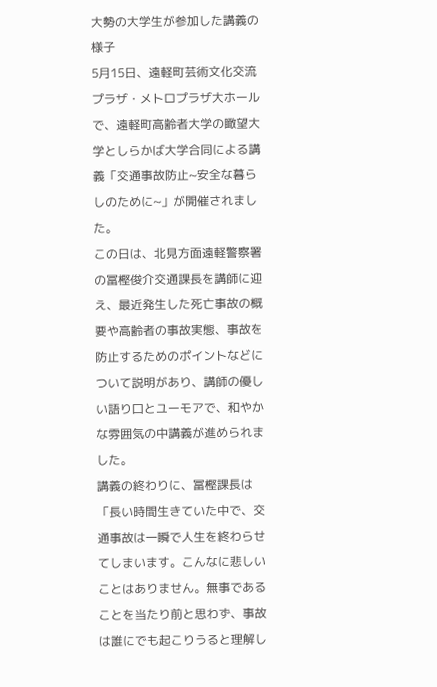大勢の大学生が参加した講義の様子
5月15日、遠軽町芸術文化交流プラザ・メトロプラザ大ホールで、遠軽町高齢者大学の瞰望大学としらかば大学合同による講義「交通事故防止~安全な暮らしのために~」が開催されました。
この日は、北見方面遠軽警察署の冨樫俊介交通課長を講師に迎え、最近発生した死亡事故の概要や高齢者の事故実態、事故を防止するためのポイントなどについて説明があり、講師の優しい語り口とユーモアで、和やかな雰囲気の中講義が進められました。
講義の終わりに、冨樫課長は「長い時間生きていた中で、交通事故は一瞬で人生を終わらせてしまいます。こんなに悲しいことはありません。無事であることを当たり前と思わず、事故は誰にでも起こりうると理解し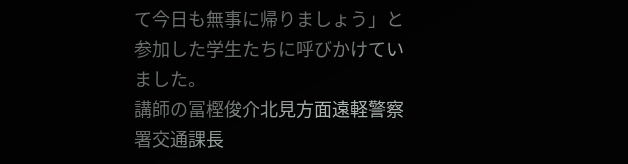て今日も無事に帰りましょう」と参加した学生たちに呼びかけていました。
講師の冨樫俊介北見方面遠軽警察署交通課長